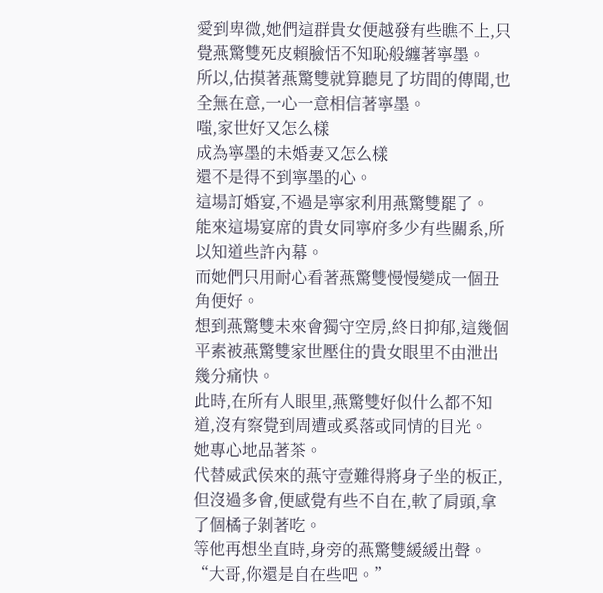愛到卑微,她們這群貴女便越發有些瞧不上,只覺燕驚雙死皮賴臉恬不知恥般纏著寧墨。
所以,估摸著燕驚雙就算聽見了坊間的傳聞,也全無在意,一心一意相信著寧墨。
嗤,家世好又怎么樣
成為寧墨的未婚妻又怎么樣
還不是得不到寧墨的心。
這場訂婚宴,不過是寧家利用燕驚雙罷了。
能來這場宴席的貴女同寧府多少有些關系,所以知道些許內幕。
而她們只用耐心看著燕驚雙慢慢變成一個丑角便好。
想到燕驚雙未來會獨守空房,終日抑郁,這幾個平素被燕驚雙家世壓住的貴女眼里不由泄出幾分痛快。
此時,在所有人眼里,燕驚雙好似什么都不知道,沒有察覺到周遭或奚落或同情的目光。
她專心地品著茶。
代替威武侯來的燕守壹難得將身子坐的板正,但沒過多會,便感覺有些不自在,軟了肩頭,拿了個橘子剝著吃。
等他再想坐直時,身旁的燕驚雙緩緩出聲。
“大哥,你還是自在些吧。”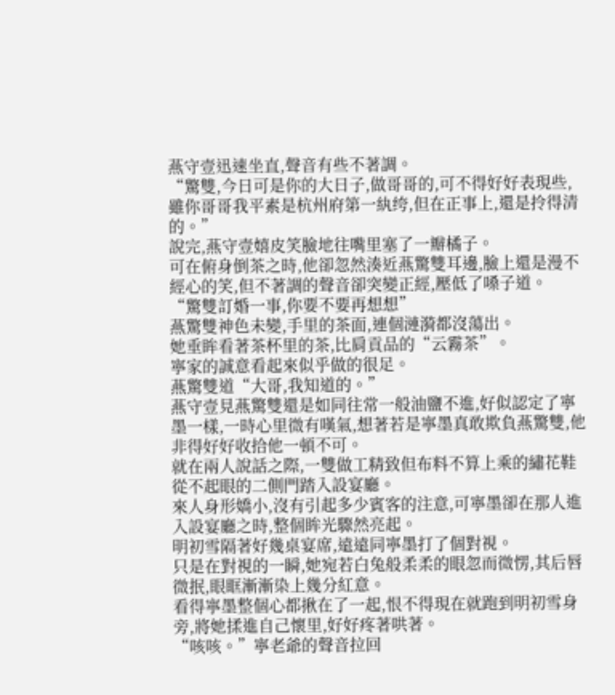燕守壹迅速坐直,聲音有些不著調。
“驚雙,今日可是你的大日子,做哥哥的,可不得好好表現些,雖你哥哥我平素是杭州府第一紈绔,但在正事上,還是拎得清的。”
說完,燕守壹嬉皮笑臉地往嘴里塞了一瓣橘子。
可在俯身倒茶之時,他卻忽然湊近燕驚雙耳邊,臉上還是漫不經心的笑,但不著調的聲音卻突變正經,壓低了嗓子道。
“驚雙訂婚一事,你要不要再想想”
燕驚雙神色未變,手里的茶面,連個漣漪都沒蕩出。
她垂眸看著茶杯里的茶,比肩貢品的“云霧茶”。
寧家的誠意看起來似乎做的很足。
燕驚雙道“大哥,我知道的。”
燕守壹見燕驚雙還是如同往常一般油鹽不進,好似認定了寧墨一樣,一時心里微有嘆氣,想著若是寧墨真敢欺負燕驚雙,他非得好好收拾他一頓不可。
就在兩人說話之際,一雙做工精致但布料不算上乘的繡花鞋從不起眼的二側門踏入設宴廳。
來人身形嬌小,沒有引起多少賓客的注意,可寧墨卻在那人進入設宴廳之時,整個眸光驟然亮起。
明初雪隔著好幾桌宴席,遠遠同寧墨打了個對視。
只是在對視的一瞬,她宛若白兔般柔柔的眼忽而微愣,其后唇微抿,眼眶漸漸染上幾分紅意。
看得寧墨整個心都揪在了一起,恨不得現在就跑到明初雪身旁,將她揉進自己懷里,好好疼著哄著。
“咳咳。”寧老爺的聲音拉回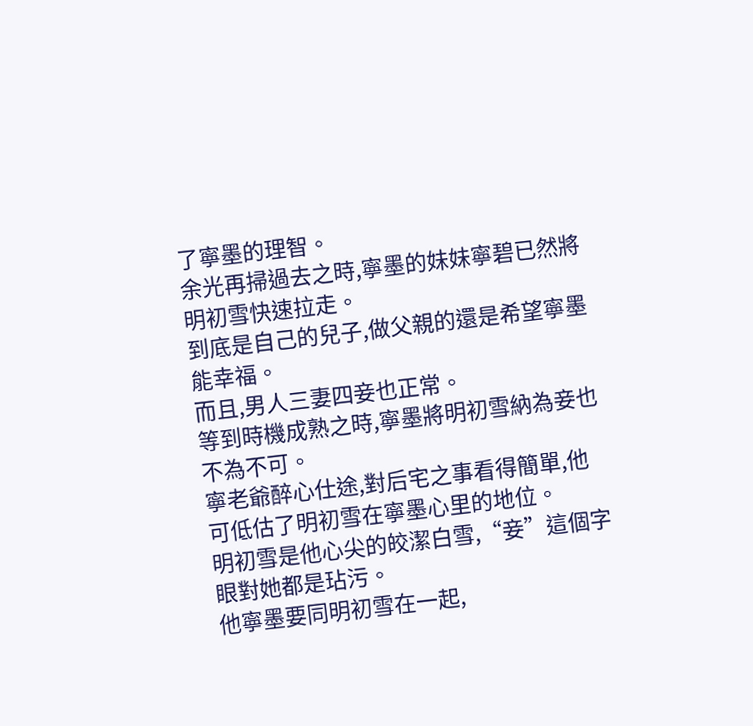了寧墨的理智。
余光再掃過去之時,寧墨的妹妹寧碧已然將明初雪快速拉走。
到底是自己的兒子,做父親的還是希望寧墨能幸福。
而且,男人三妻四妾也正常。
等到時機成熟之時,寧墨將明初雪納為妾也不為不可。
寧老爺醉心仕途,對后宅之事看得簡單,他可低估了明初雪在寧墨心里的地位。
明初雪是他心尖的皎潔白雪,“妾”這個字眼對她都是玷污。
他寧墨要同明初雪在一起,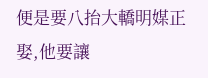便是要八抬大轎明媒正娶,他要讓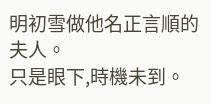明初雪做他名正言順的夫人。
只是眼下,時機未到。